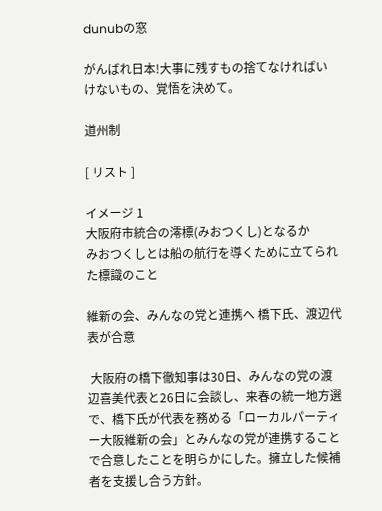dunubの窓

がんばれ日本!大事に残すもの捨てなければいけないもの、覚悟を決めて。

道州制

[ リスト ]

イメージ 1
大阪府市統合の澪標(みおつくし)となるか
みおつくしとは船の航行を導くために立てられた標識のこと

維新の会、みんなの党と連携へ 橋下氏、渡辺代表が合意

 大阪府の橋下徹知事は30日、みんなの党の渡辺喜美代表と26日に会談し、来春の統一地方選で、橋下氏が代表を務める「ローカルパーティー大阪維新の会」とみんなの党が連携することで合意したことを明らかにした。擁立した候補者を支援し合う方針。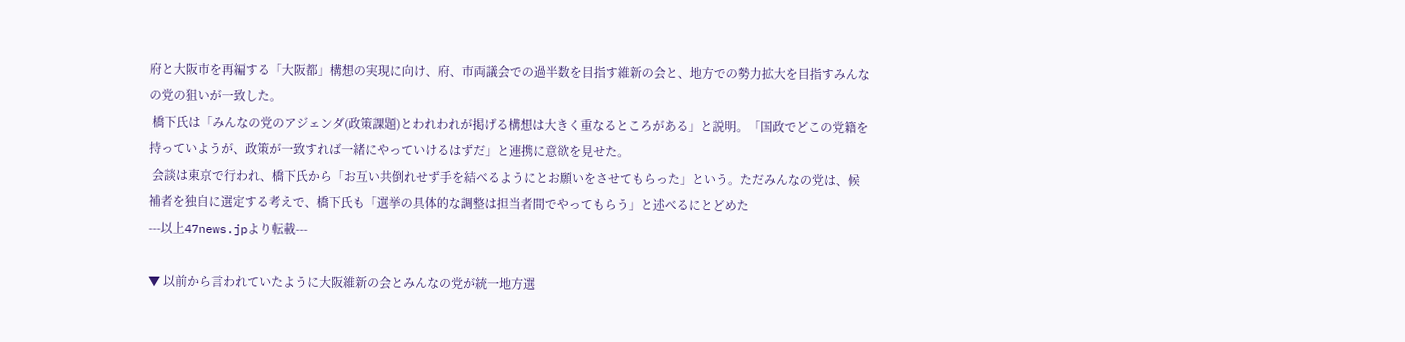府と大阪市を再編する「大阪都」構想の実現に向け、府、市両議会での過半数を目指す維新の会と、地方での勢力拡大を目指すみんなの党の狙いが一致した。
 橋下氏は「みんなの党のアジェンダ(政策課題)とわれわれが掲げる構想は大きく重なるところがある」と説明。「国政でどこの党籍を持っていようが、政策が一致すれば一緒にやっていけるはずだ」と連携に意欲を見せた。
 会談は東京で行われ、橋下氏から「お互い共倒れせず手を結べるようにとお願いをさせてもらった」という。ただみんなの党は、候補者を独自に選定する考えで、橋下氏も「選挙の具体的な調整は担当者間でやってもらう」と述べるにとどめた
---以上47news.jpより転載---

▼ 以前から言われていたように大阪維新の会とみんなの党が統一地方選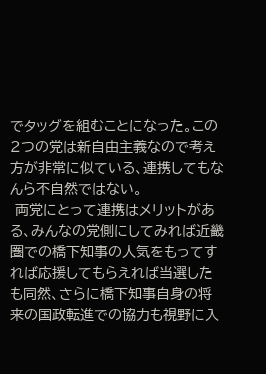でタッグを組むことになった。この2つの党は新自由主義なので考え方が非常に似ている、連携してもなんら不自然ではない。
 両党にとって連携はメリットがある、みんなの党側にしてみれば近畿圏での橋下知事の人気をもってすれば応援してもらえれば当選したも同然、さらに橋下知事自身の将来の国政転進での協力も視野に入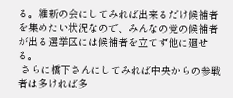る。維新の会にしてみれば出来るだけ候補者を集めたい状況なので、みんなの党の候補者が出る選挙区には候補者を立てず他に廻せる。
 さらに橋下さんにしてみれば中央からの参戦者は多ければ多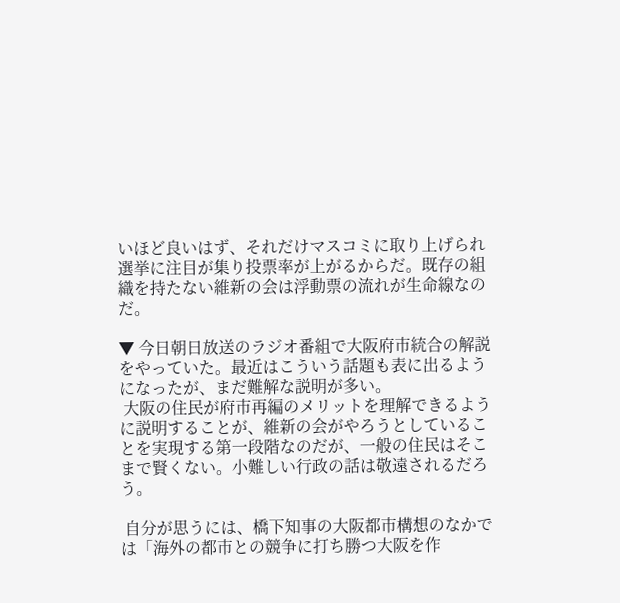いほど良いはず、それだけマスコミに取り上げられ選挙に注目が集り投票率が上がるからだ。既存の組織を持たない維新の会は浮動票の流れが生命線なのだ。

▼ 今日朝日放送のラジオ番組で大阪府市統合の解説をやっていた。最近はこういう話題も表に出るようになったが、まだ難解な説明が多い。
 大阪の住民が府市再編のメリットを理解できるように説明することが、維新の会がやろうとしていることを実現する第一段階なのだが、一般の住民はそこまで賢くない。小難しい行政の話は敬遠されるだろう。

 自分が思うには、橋下知事の大阪都市構想のなかでは「海外の都市との競争に打ち勝つ大阪を作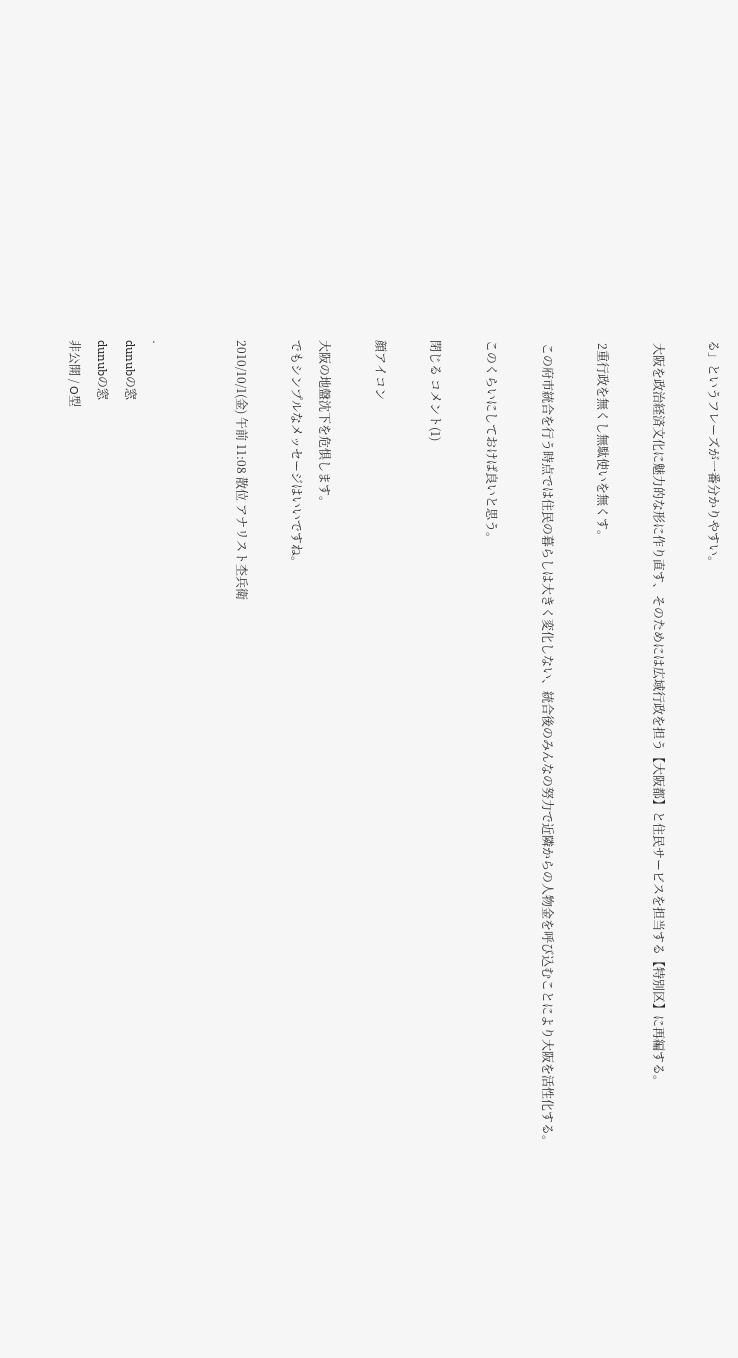る」というフレーズが一番分かりやすい。

 大阪を政治経済文化に魅力的な形に作り直す、そのためには広域行政を担う【大阪都】と住民サービスを担当する【特別区】に再編する。

 2重行政を無くし無駄使いを無くす。

 この府市統合を行う時点では住民の暮らしは大きく変化しない、統合後のみんなの努力で近隣からの人物金を呼び込むことにより大阪を活性化する。

このくらいにしておけば良いと思う。

閉じる コメント(1)

顔アイコン

大阪の地盤沈下を危惧します。
でもシンプルなメッセージはいいですね。

2010/10/1(金) 午前 11:08 散位 アナリスト杢兵衛


.
dunubの窓
dunubの窓
非公開 / O型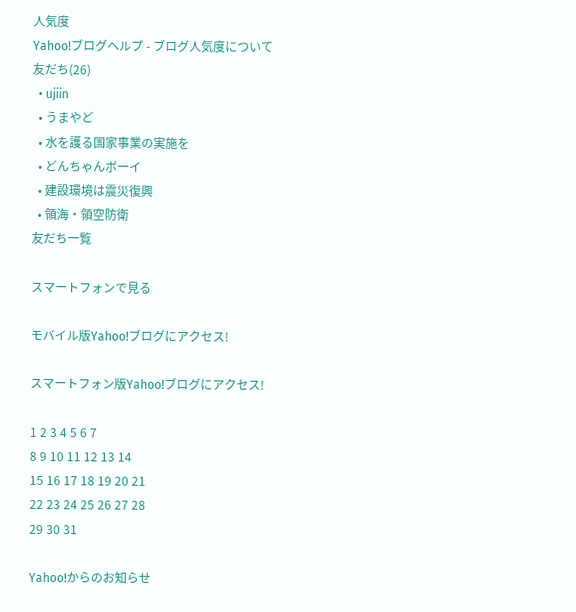人気度
Yahoo!ブログヘルプ - ブログ人気度について
友だち(26)
  • ujiin
  • うまやど
  • 水を護る国家事業の実施を
  • どんちゃんボーイ
  • 建設環境は震災復興
  • 領海・領空防衛
友だち一覧

スマートフォンで見る

モバイル版Yahoo!ブログにアクセス!

スマートフォン版Yahoo!ブログにアクセス!

1 2 3 4 5 6 7
8 9 10 11 12 13 14
15 16 17 18 19 20 21
22 23 24 25 26 27 28
29 30 31

Yahoo!からのお知らせ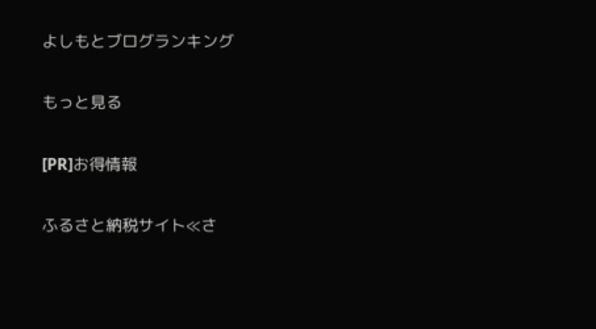よしもとブログランキング

もっと見る

[PR]お得情報

ふるさと納税サイト≪さ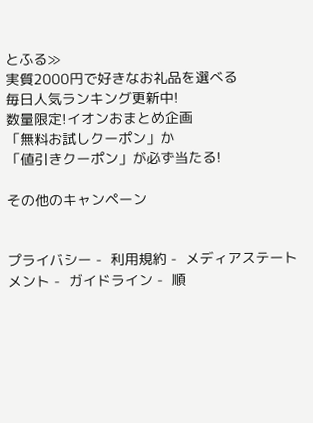とふる≫
実質2000円で好きなお礼品を選べる
毎日人気ランキング更新中!
数量限定!イオンおまとめ企画
「無料お試しクーポン」か
「値引きクーポン」が必ず当たる!

その他のキャンペーン


プライバシー -  利用規約 -  メディアステートメント -  ガイドライン -  順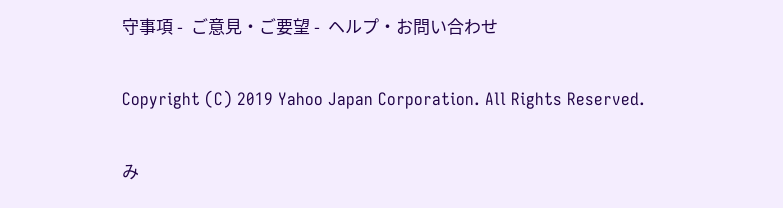守事項 -  ご意見・ご要望 -  ヘルプ・お問い合わせ

Copyright (C) 2019 Yahoo Japan Corporation. All Rights Reserved.

み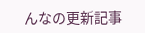んなの更新記事